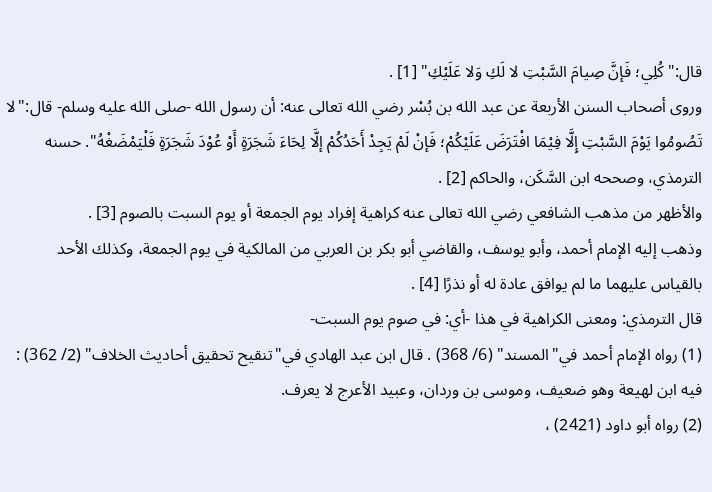قال:"كُلِي؛ فَإنَّ صِيامَ السَّبْتِ لا لَكِ وَلا عَلَيْكِ" [1] .
وروى أصحاب السنن الأربعة عن عبد الله بن بُسْر رضي الله تعالى عنه: أن رسول الله -صلى الله عليه وسلم- قال:"لا تَصُومُوا يَوْمَ السَّبْتِ إِلَّا فِيْمَا افْتَرَضَ عَلَيْكُمْ؛ فَإنْ لَمْ يَجِدْ أَحَدُكُمْ إلَّا لِحَاءَ شَجَرَةٍ أَوْ عُوْدَ شَجَرَةٍ فَلْيَمْضَغْهُ". حسنه الترمذي، وصححه ابن السَّكَن، والحاكم [2] .
والأظهر من مذهب الشافعي رضي الله تعالى عنه كراهية إفراد يوم الجمعة أو يوم السبت بالصوم [3] .
وذهب إليه الإمام أحمد، وأبو يوسف، والقاضي أبو بكر بن العربي من المالكية في يوم الجمعة، وكذلك الأحد بالقياس عليهما ما لم يوافق عادة له أو نذرًا [4] .
قال الترمذي: ومعنى الكراهية في هذا -أي: في صوم يوم السبت-
(1) رواه الإمام أحمد في"المسند" (6/ 368) . قال ابن عبد الهادي في"تنقيح تحقيق أحاديث الخلاف" (2/ 362) : فيه ابن لهيعة وهو ضعيف، وموسى بن وردان، وعبيد الأعرج لا يعرف.
(2) رواه أبو داود (2421) ،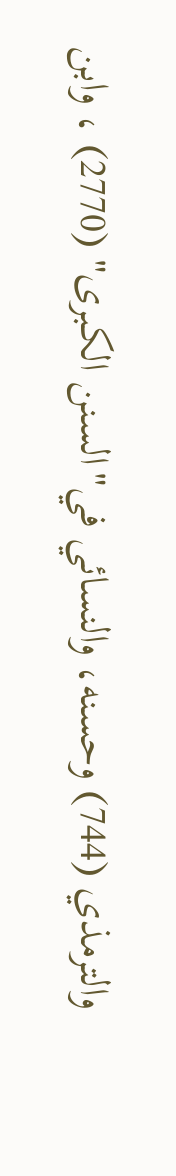والترمذي (744) وحسنه، والنسائي في"السنن الكبرى" (2770) ، وابن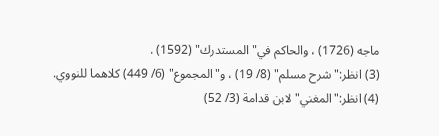ماجه (1726) ، والحاكم في"المستدرك" (1592) .
(3) انظر:"شرح مسلم" (8/ 19) ، و"المجموع" (6/ 449) كلاهما للنووي.
(4) انظر:"المغني"لابن قدامة (3/ 52)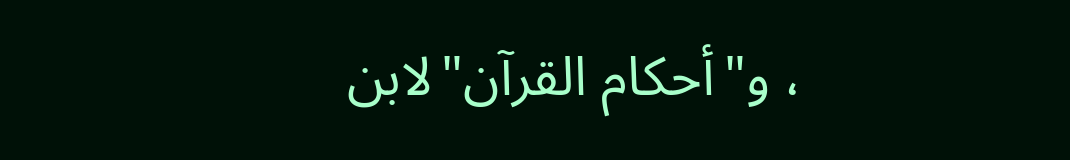، و"أحكام القرآن"لابن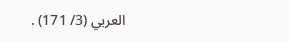العربي (3/ 171) .